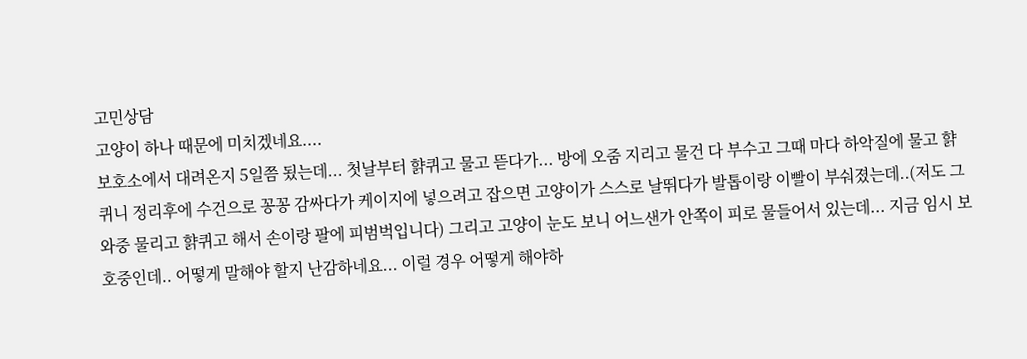고민상담
고양이 하나 때문에 미치겠네요....
보호소에서 대려온지 5일쯤 됬는데... 첫날부터 햙퀴고 물고 뜯다가... 방에 오줌 지리고 물건 다 부수고 그때 마다 하악질에 물고 햙퀴니 정리후에 수건으로 꽁꽁 감싸다가 케이지에 넣으려고 잡으면 고양이가 스스로 날뛰다가 발톱이랑 이빨이 부숴졌는데..(저도 그 와중 물리고 햙퀴고 해서 손이랑 팔에 피범벅입니다) 그리고 고양이 눈도 보니 어느샌가 안쪽이 피로 물들어서 있는데... 지금 임시 보호중인데.. 어떻게 말해야 할지 난감하네요... 이럴 경우 어떻게 해야하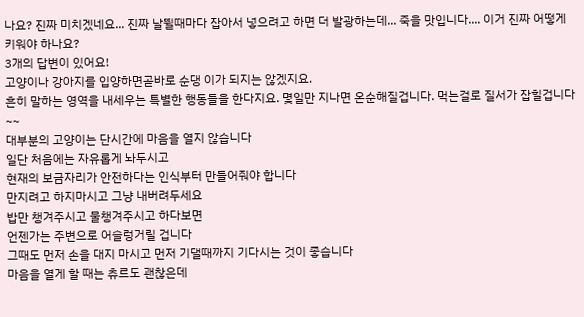나요? 진짜 미치겠네요... 진짜 날뛸때마다 잡아서 넣으려고 하면 더 발광하는데... 죽을 맛입니다.... 이거 진짜 어떻게 키워야 하나요?
3개의 답변이 있어요!
고양이나 강아지를 입양하면곧바로 순댕 이가 되지는 않겠지요.
흔히 말하는 영역을 내세우는 특별한 행동들을 한다지요. 몇일만 지나면 온순해질겁니다. 먹는걸로 질서가 잡힐겁니다~~
대부분의 고양이는 단시간에 마음을 열지 않습니다
일단 처음에는 자유롭게 놔두시고
현재의 보금자리가 안전하다는 인식부터 만들어줘야 합니다
만지려고 하지마시고 그냥 내버려두세요
밥만 챙겨주시고 물챙겨주시고 하다보면
언젠가는 주변으로 어슬렁거릴 겁니다
그때도 먼저 손을 대지 마시고 먼저 기댈때까지 기다시는 것이 좋습니다
마음을 열게 할 때는 츄르도 괜찮은데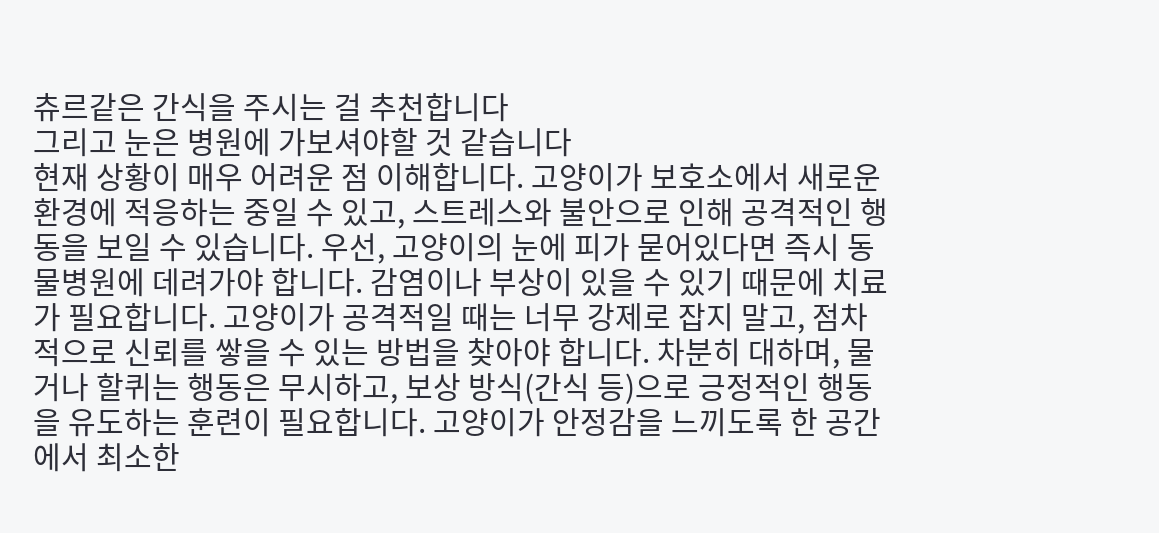츄르같은 간식을 주시는 걸 추천합니다
그리고 눈은 병원에 가보셔야할 것 같습니다
현재 상황이 매우 어려운 점 이해합니다. 고양이가 보호소에서 새로운 환경에 적응하는 중일 수 있고, 스트레스와 불안으로 인해 공격적인 행동을 보일 수 있습니다. 우선, 고양이의 눈에 피가 묻어있다면 즉시 동물병원에 데려가야 합니다. 감염이나 부상이 있을 수 있기 때문에 치료가 필요합니다. 고양이가 공격적일 때는 너무 강제로 잡지 말고, 점차적으로 신뢰를 쌓을 수 있는 방법을 찾아야 합니다. 차분히 대하며, 물거나 할퀴는 행동은 무시하고, 보상 방식(간식 등)으로 긍정적인 행동을 유도하는 훈련이 필요합니다. 고양이가 안정감을 느끼도록 한 공간에서 최소한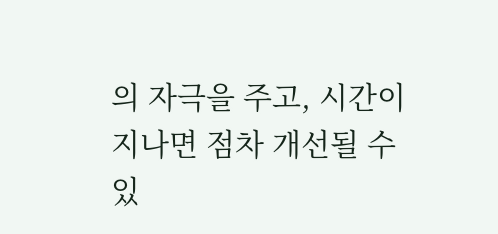의 자극을 주고, 시간이 지나면 점차 개선될 수 있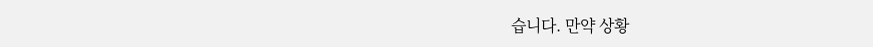습니다. 만약 상황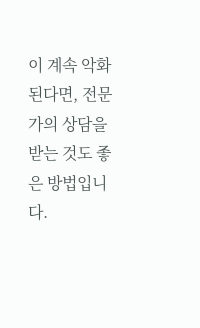이 계속 악화된다면, 전문가의 상담을 받는 것도 좋은 방법입니다.